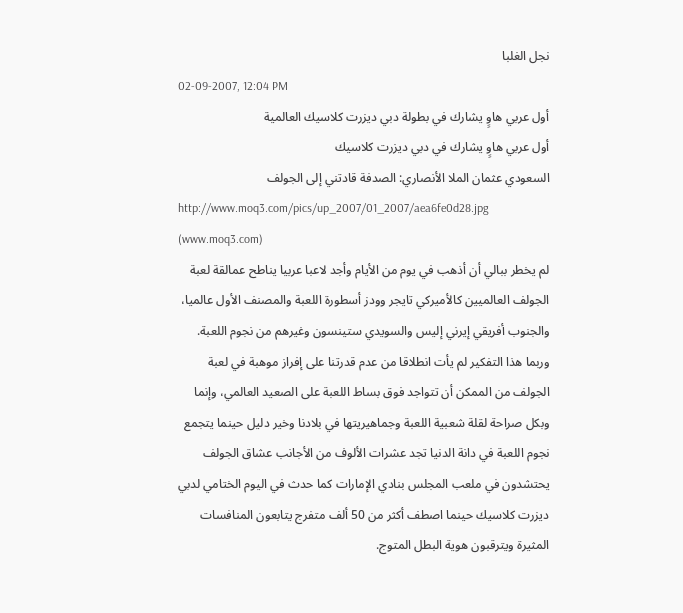نجل الغلبا
02-09-2007, 12:04 PM
أول عربي هاوٍ يشارك في بطولة دبي ديزرت كلاسيك العالمية
أول عربي هاوٍ يشارك في دبي ديزرت كلاسيك
السعودي عثمان الملا الأنصاري: الصدفة قادتني إلى الجولف
http://www.moq3.com/pics/up_2007/01_2007/aea6fe0d28.jpg (www.moq3.com)
لم يخطر ببالي أن أذهب في يوم من الأيام وأجد لاعبا عربيا يناطح عمالقة لعبة الجولف العالميين كالأميركي تايجر وودز أسطورة اللعبة والمصنف الأول عالميا، والجنوب أفريقي إيرني إليس والسويدي ستينسون وغيرهم من نجوم اللعبة. وربما هذا التفكير لم يأت انطلاقا من عدم قدرتنا على إفراز موهبة في لعبة الجولف من الممكن أن تتواجد فوق بساط اللعبة على الصعيد العالمي، وإنما وبكل صراحة لقلة شعبية اللعبة وجماهيريتها في بلادنا وخير دليل حينما يتجمع نجوم اللعبة في دانة الدنيا تجد عشرات الألوف من الأجانب عشاق الجولف يحتشدون في ملعب المجلس بنادي الإمارات كما حدث في اليوم الختامي لدبي ديزرت كلاسيك حينما اصطف أكثر من 50 ألف متفرج يتابعون المنافسات المثيرة ويترقبون هوية البطل المتوج.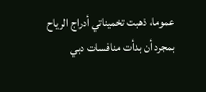عموما، ذهبت تخميناتي أدراج الرياح بمجرد أن بدأت منافسات دبي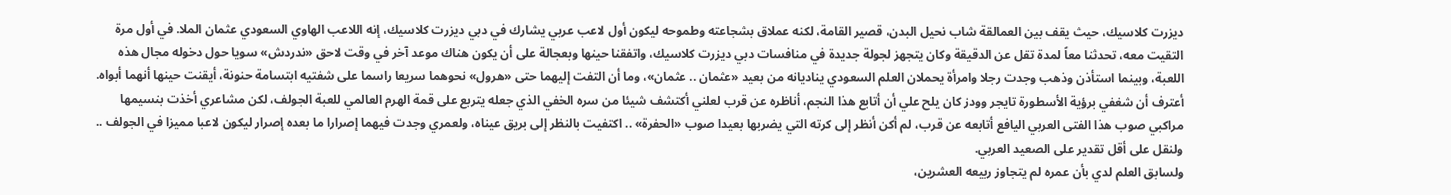ديزرت كلاسيك، حيث يقف بين العمالقة شاب نحيل البدن، قصير القامة، لكنه عملاق بشجاعته وطموحه ليكون أول لاعب عربي يشارك في دبي ديزرت كلاسيك، إنه اللاعب الهاوي السعودي عثمان الملا. في أول مرة التقيت معه، تحدثنا معاً لمدة تقل عن الدقيقة وكان يتجهز لجولة جديدة في منافسات دبي ديزرت كلاسيك، واتفقنا حينها وبعجالة على أن يكون هناك موعد آخر في وقت لاحق «ندردش» سويا حول دخوله مجال هذه اللعبة، وبينما استأذن وذهب وجدت رجلا وامرأة يحملان العلم السعودي يناديانه من بعيد «عثمان .. عثمان»، وما أن التفت إليهما حتى «هرول» نحوهما سريعا راسما على شفتيه ابتسامة حنونة، أيقنت حينها أنهما أبواه. أعترف أن شغفي برؤية الأسطورة تايجر وودز كان يلح علي أن أتابع هذا النجم، أناظره عن قرب لعلني أكتشف شيئا من سره الخفي الذي جعله يتربع على قمة الهرم العالمي للعبة الجولف، لكن مشاعري أخذت بنسيمها مراكبي صوب هذا الفتى العربي اليافع أتابعه عن قرب، لم أكن أنظر إلى كرته التي يضربها بعيدا صوب «الحفرة» .. اكتفيت بالنظر إلى بريق عيناه، ولعمري وجدت فيهما إصرارا ما بعده إصرار ليكون لاعبا مميزا في الجولف .. ولنقل على أقل تقدير على الصعيد العربي.
ولسابق العلم لدي بأن عمره لم يتجاوز ربيعه العشرين،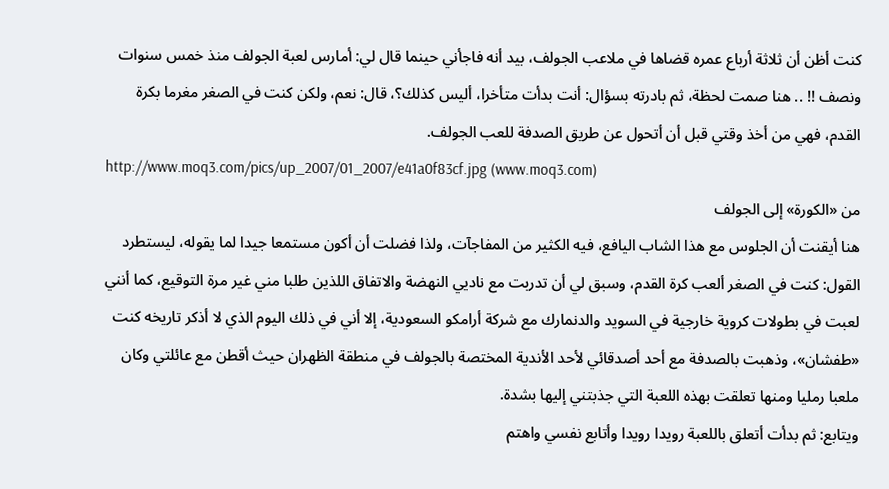كنت أظن أن ثلاثة أرباع عمره قضاها في ملاعب الجولف، بيد أنه فاجأني حينما قال لي: أمارس لعبة الجولف منذ خمس سنوات ونصف !! .. هنا صمت لحظة، ثم بادرته بسؤال: أنت بدأت متأخرا، أليس كذلك؟، قال: نعم، ولكن كنت في الصغر مغرما بكرة القدم، فهي من أخذ وقتي قبل أن أتحول عن طريق الصدفة للعب الجولف.
http://www.moq3.com/pics/up_2007/01_2007/e41a0f83cf.jpg (www.moq3.com)
من «الكورة» إلى الجولف
هنا أيقنت أن الجلوس مع هذا الشاب اليافع، فيه الكثير من المفاجآت، ولذا فضلت أن أكون مستمعا جيدا لما يقوله، ليستطرد القول: كنت في الصغر ألعب كرة القدم، وسبق لي أن تدربت مع ناديي النهضة والاتفاق اللذين طلبا مني غير مرة التوقيع، كما أنني لعبت في بطولات كروية خارجية في السويد والدنمارك مع شركة أرامكو السعودية، إلا أني في ذلك اليوم الذي لا أذكر تاريخه كنت «طفشان»، وذهبت بالصدفة مع أحد أصدقائي لأحد الأندية المختصة بالجولف في منطقة الظهران حيث أقطن مع عائلتي وكان ملعبا رمليا ومنها تعلقت بهذه اللعبة التي جذبتني إليها بشدة.
ويتابع: ثم بدأت أتعلق باللعبة رويدا رويدا وأتابع نفسي واهتم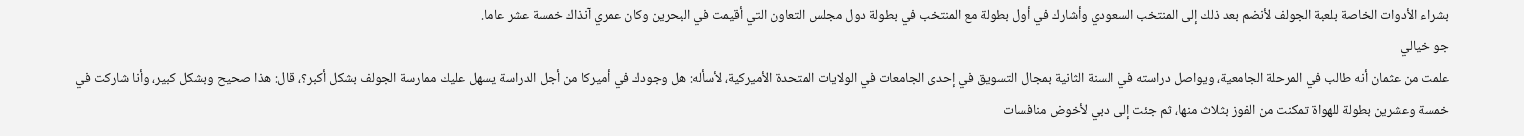بشراء الأدوات الخاصة بلعبة الجولف لأنضم بعد ذلك إلى المنتخب السعودي وأشارك في أول بطولة مع المنتخب في بطولة دول مجلس التعاون التي أقيمت في البحرين وكان عمري آنذاك خمسة عشر عاما.
جو خيالي
علمت من عثمان أنه طالب في المرحلة الجامعية، ويواصل دراسته في السنة الثانية بمجال التسويق في إحدى الجامعات في الولايات المتحدة الأميركية، لأسأله: هل وجودك في أميركا من أجل الدراسة يسهل عليك ممارسة الجولف بشكل أكبر؟، قال: هذا صحيح وبشكل كبير، وأنا شاركت في خمسة وعشرين بطولة للهواة تمكنت من الفوز بثلاث منها، ثم جئت إلى دبي لأخوض منافسات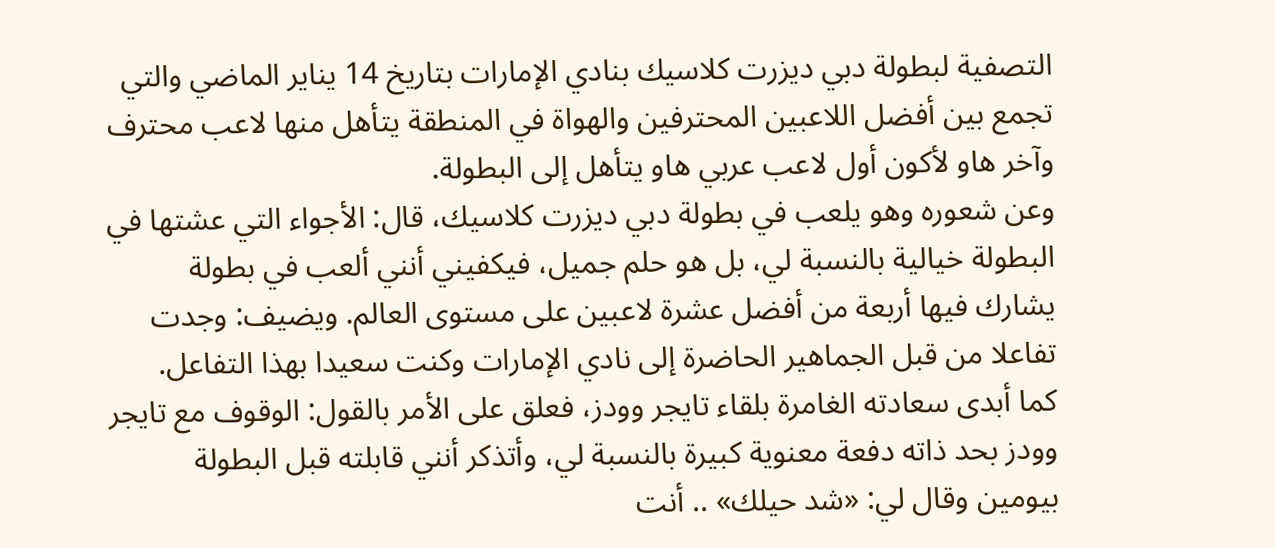التصفية لبطولة دبي ديزرت كلاسيك بنادي الإمارات بتاريخ 14 يناير الماضي والتي تجمع بين أفضل اللاعبين المحترفين والهواة في المنطقة يتأهل منها لاعب محترف وآخر هاو لأكون أول لاعب عربي هاو يتأهل إلى البطولة.
وعن شعوره وهو يلعب في بطولة دبي ديزرت كلاسيك، قال: الأجواء التي عشتها في البطولة خيالية بالنسبة لي، بل هو حلم جميل، فيكفيني أنني ألعب في بطولة يشارك فيها أربعة من أفضل عشرة لاعبين على مستوى العالم. ويضيف: وجدت تفاعلا من قبل الجماهير الحاضرة إلى نادي الإمارات وكنت سعيدا بهذا التفاعل.
كما أبدى سعادته الغامرة بلقاء تايجر وودز، فعلق على الأمر بالقول: الوقوف مع تايجر وودز بحد ذاته دفعة معنوية كبيرة بالنسبة لي، وأتذكر أنني قابلته قبل البطولة بيومين وقال لي: «شد حيلك» .. أنت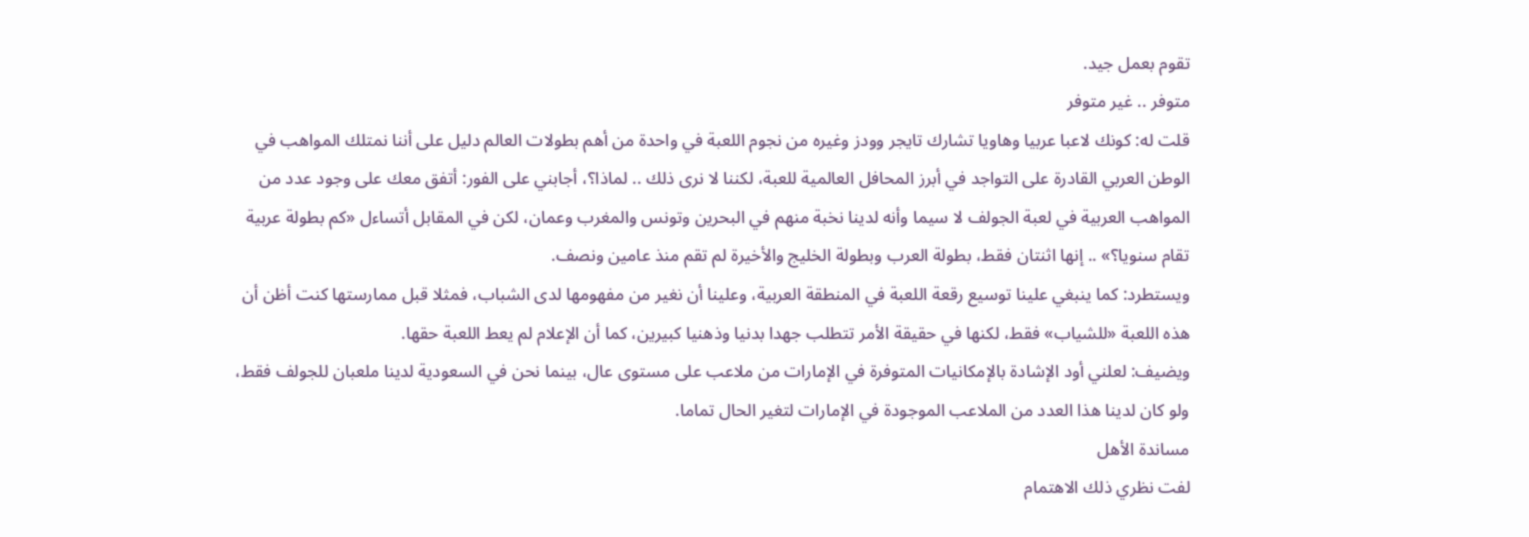تقوم بعمل جيد.
متوفر .. غير متوفر
قلت له: كونك لاعبا عربيا وهاويا تشارك تايجر وودز وغيره من نجوم اللعبة في واحدة من أهم بطولات العالم دليل على أننا نمتلك المواهب في الوطن العربي القادرة على التواجد في أبرز المحافل العالمية للعبة، لكننا لا نرى ذلك .. لماذا؟، أجابني على الفور: أتفق معك على وجود عدد من المواهب العربية في لعبة الجولف لا سيما وأنه لدينا نخبة منهم في البحرين وتونس والمغرب وعمان، لكن في المقابل أتساءل «كم بطولة عربية تقام سنويا؟» .. إنها اثنتان فقط، بطولة العرب وبطولة الخليج والأخيرة لم تقم منذ عامين ونصف.
ويستطرد: كما ينبغي علينا توسيع رقعة اللعبة في المنطقة العربية، وعلينا أن نغير من مفهومها لدى الشباب، فمثلا قبل ممارستها كنت أظن أن هذه اللعبة «للشياب» فقط، لكنها في حقيقة الأمر تتطلب جهدا بدنيا وذهنيا كبيرين، كما أن الإعلام لم يعط اللعبة حقها.
ويضيف: لعلني أود الإشادة بالإمكانيات المتوفرة في الإمارات من ملاعب على مستوى عال، بينما نحن في السعودية لدينا ملعبان للجولف فقط، ولو كان لدينا هذا العدد من الملاعب الموجودة في الإمارات لتغير الحال تماما.
مساندة الأهل
لفت نظري ذلك الاهتمام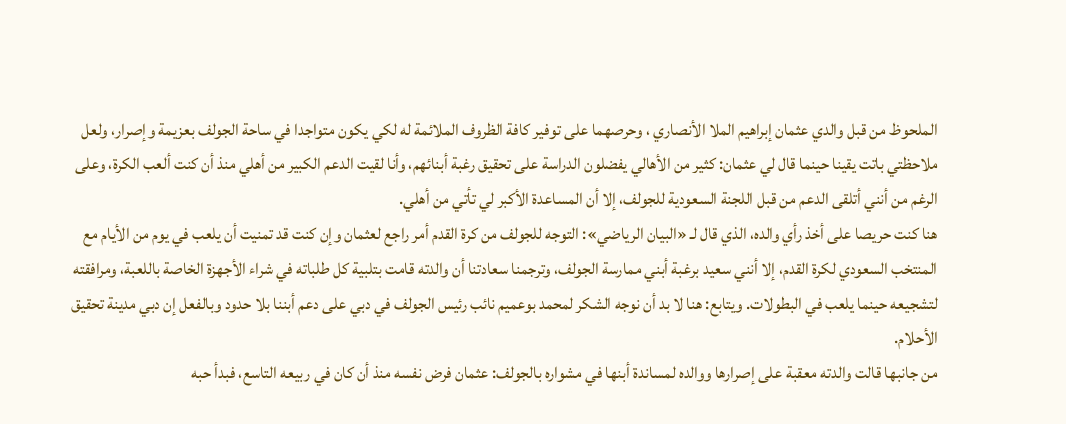الملحوظ من قبل والدي عثمان إبراهيم الملا الأنصاري ، وحرصهما على توفير كافة الظروف الملائمة له لكي يكون متواجدا في ساحة الجولف بعزيمة وإصرار، ولعل ملاحظتي باتت يقينا حينما قال لي عثمان: كثير من الأهالي يفضلون الدراسة على تحقيق رغبة أبنائهم، وأنا لقيت الدعم الكبير من أهلي منذ أن كنت ألعب الكرة، وعلى الرغم من أنني أتلقى الدعم من قبل اللجنة السعودية للجولف، إلا أن المساعدة الأكبر لي تأتي من أهلي.
هنا كنت حريصا على أخذ رأي والده، الذي قال لـ «البيان الرياضي»: التوجه للجولف من كرة القدم أمر راجع لعثمان وإن كنت قد تمنيت أن يلعب في يوم من الأيام مع المنتخب السعودي لكرة القدم، إلا أنني سعيد برغبة أبني ممارسة الجولف، وترجمنا سعادتنا أن والدته قامت بتلبية كل طلباته في شراء الأجهزة الخاصة باللعبة، ومرافقته لتشجيعه حينما يلعب في البطولات. ويتابع: هنا لا بد أن نوجه الشكر لمحمد بوعميم نائب رئيس الجولف في دبي على دعم أبننا بلا حدود وبالفعل إن دبي مدينة تحقيق الأحلام.
من جانبها قالت والدته معقبة على إصرارها ووالده لمساندة أبنها في مشواره بالجولف: عثمان فرض نفسه منذ أن كان في ربيعه التاسع، فبدأ حبه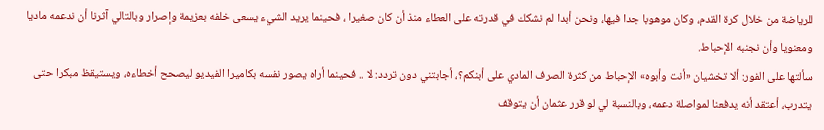للرياضة من خلال كرة القدم، وكان موهوبا جدا فيها، ونحن أبدا لم نشكك في قدرته على العطاء منذ أن كان صغيرا ، فحينما يريد الشيء يسعى خلفه بعزيمة وإصرار وبالتالي آثرنا أن ندعمه ماديا ومعنويا وأن نجنبه الإحباط.
سألتها على الفور: ألا تخشيان «أنت وأبوه» الإحباط من كثرة الصرف المادي على أبنكم؟، أجابتني دون تردد: لا .. فحينما أراه يصور نفسه بكاميرا الفيديو ليصحح أخطاءه، ويستيقظ مبكرا حتى يتدرب، أعتقد أنه يدفعنا لمواصلة دعمه، وبالنسبة لي لو قرر عثمان أن يتوقف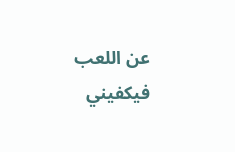عن اللعب فيكفيني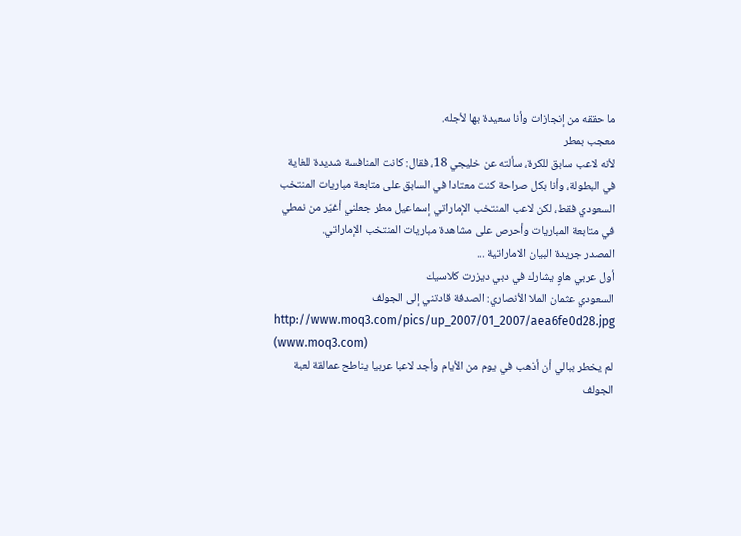ما حققه من إنجازات وأنا سعيدة بها لأجله.
معجب بمطر
لأنه لاعب سابق للكرة، سألته عن خليجي 18، فقال: كانت المنافسة شديدة للغاية في البطولة، وأنا بكل صراحة كنت معتادا في السابق على متابعة مباريات المنتخب السعودي فقط، لكن لاعب المنتخب الإماراتي إسماعيل مطر جعلني أغيّر من نمطي في متابعة المباريات وأحرص على مشاهدة مباريات المنتخب الإماراتي.
المصدر جريدة البيان الاماراتية ...
أول عربي هاوٍ يشارك في دبي ديزرت كلاسيك
السعودي عثمان الملا الأنصاري: الصدفة قادتني إلى الجولف
http://www.moq3.com/pics/up_2007/01_2007/aea6fe0d28.jpg (www.moq3.com)
لم يخطر ببالي أن أذهب في يوم من الأيام وأجد لاعبا عربيا يناطح عمالقة لعبة الجولف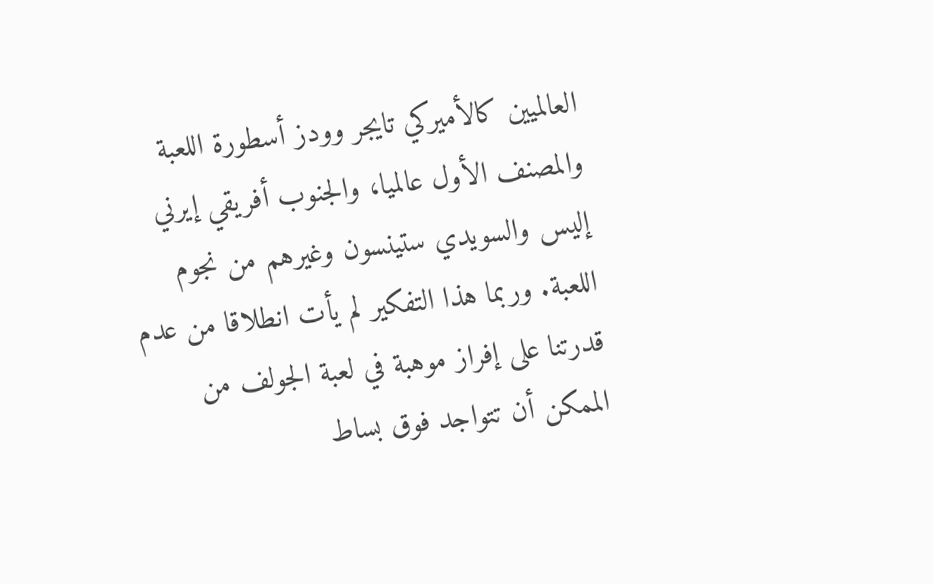العالميين كالأميركي تايجر وودز أسطورة اللعبة والمصنف الأول عالميا، والجنوب أفريقي إيرني إليس والسويدي ستينسون وغيرهم من نجوم اللعبة. وربما هذا التفكير لم يأت انطلاقا من عدم قدرتنا على إفراز موهبة في لعبة الجولف من الممكن أن تتواجد فوق بساط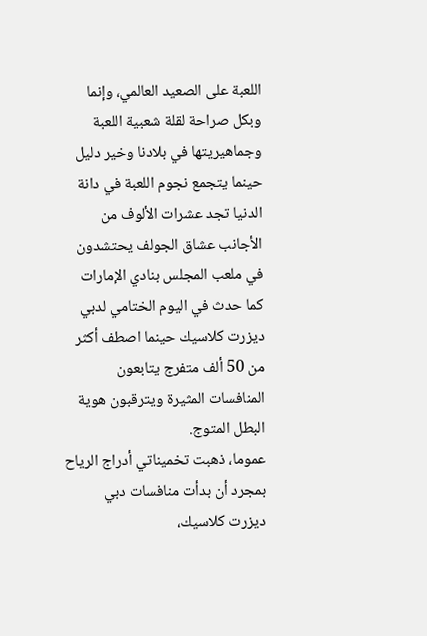اللعبة على الصعيد العالمي، وإنما وبكل صراحة لقلة شعبية اللعبة وجماهيريتها في بلادنا وخير دليل حينما يتجمع نجوم اللعبة في دانة الدنيا تجد عشرات الألوف من الأجانب عشاق الجولف يحتشدون في ملعب المجلس بنادي الإمارات كما حدث في اليوم الختامي لدبي ديزرت كلاسيك حينما اصطف أكثر من 50 ألف متفرج يتابعون المنافسات المثيرة ويترقبون هوية البطل المتوج.
عموما، ذهبت تخميناتي أدراج الرياح بمجرد أن بدأت منافسات دبي ديزرت كلاسيك،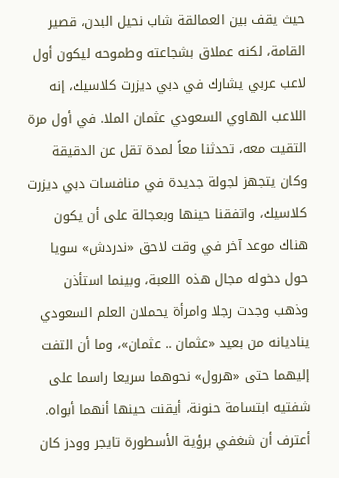حيث يقف بين العمالقة شاب نحيل البدن، قصير القامة، لكنه عملاق بشجاعته وطموحه ليكون أول لاعب عربي يشارك في دبي ديزرت كلاسيك، إنه اللاعب الهاوي السعودي عثمان الملا. في أول مرة التقيت معه، تحدثنا معاً لمدة تقل عن الدقيقة وكان يتجهز لجولة جديدة في منافسات دبي ديزرت كلاسيك، واتفقنا حينها وبعجالة على أن يكون هناك موعد آخر في وقت لاحق «ندردش» سويا حول دخوله مجال هذه اللعبة، وبينما استأذن وذهب وجدت رجلا وامرأة يحملان العلم السعودي يناديانه من بعيد «عثمان .. عثمان»، وما أن التفت إليهما حتى «هرول» نحوهما سريعا راسما على شفتيه ابتسامة حنونة، أيقنت حينها أنهما أبواه. أعترف أن شغفي برؤية الأسطورة تايجر وودز كان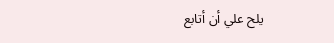يلح علي أن أتابع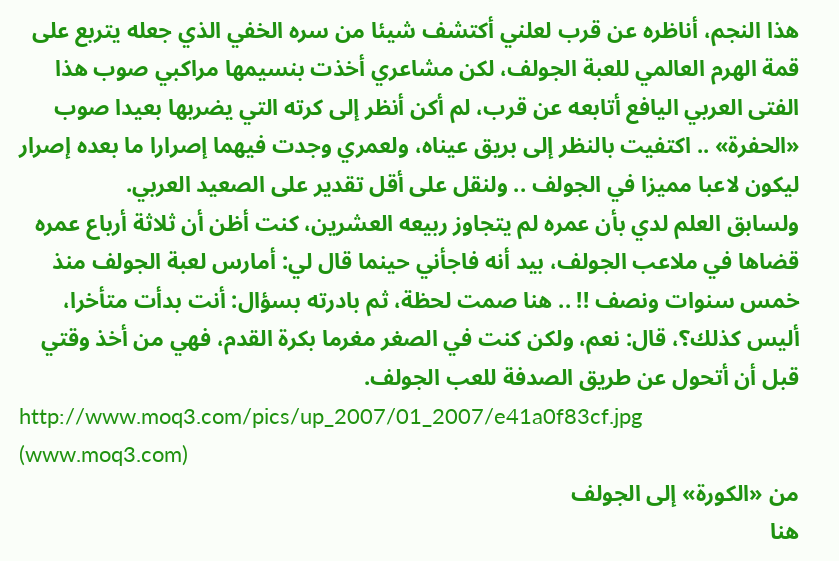هذا النجم، أناظره عن قرب لعلني أكتشف شيئا من سره الخفي الذي جعله يتربع على قمة الهرم العالمي للعبة الجولف، لكن مشاعري أخذت بنسيمها مراكبي صوب هذا الفتى العربي اليافع أتابعه عن قرب، لم أكن أنظر إلى كرته التي يضربها بعيدا صوب «الحفرة» .. اكتفيت بالنظر إلى بريق عيناه، ولعمري وجدت فيهما إصرارا ما بعده إصرار ليكون لاعبا مميزا في الجولف .. ولنقل على أقل تقدير على الصعيد العربي.
ولسابق العلم لدي بأن عمره لم يتجاوز ربيعه العشرين، كنت أظن أن ثلاثة أرباع عمره قضاها في ملاعب الجولف، بيد أنه فاجأني حينما قال لي: أمارس لعبة الجولف منذ خمس سنوات ونصف !! .. هنا صمت لحظة، ثم بادرته بسؤال: أنت بدأت متأخرا، أليس كذلك؟، قال: نعم، ولكن كنت في الصغر مغرما بكرة القدم، فهي من أخذ وقتي قبل أن أتحول عن طريق الصدفة للعب الجولف.
http://www.moq3.com/pics/up_2007/01_2007/e41a0f83cf.jpg (www.moq3.com)
من «الكورة» إلى الجولف
هنا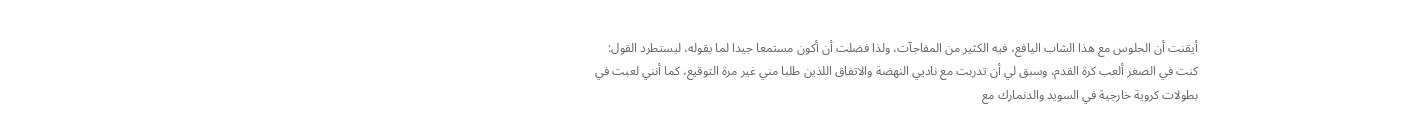أيقنت أن الجلوس مع هذا الشاب اليافع، فيه الكثير من المفاجآت، ولذا فضلت أن أكون مستمعا جيدا لما يقوله، ليستطرد القول: كنت في الصغر ألعب كرة القدم، وسبق لي أن تدربت مع ناديي النهضة والاتفاق اللذين طلبا مني غير مرة التوقيع، كما أنني لعبت في بطولات كروية خارجية في السويد والدنمارك مع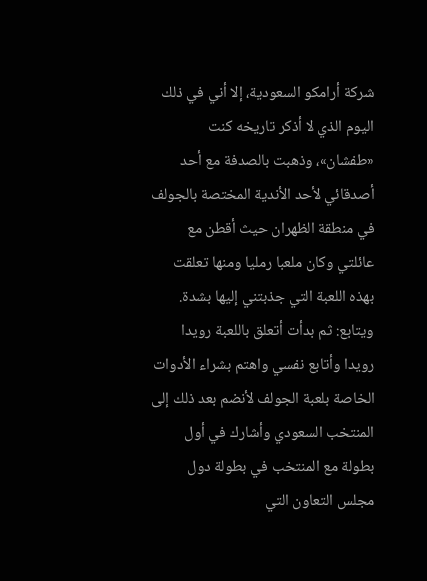شركة أرامكو السعودية، إلا أني في ذلك اليوم الذي لا أذكر تاريخه كنت «طفشان»، وذهبت بالصدفة مع أحد أصدقائي لأحد الأندية المختصة بالجولف في منطقة الظهران حيث أقطن مع عائلتي وكان ملعبا رمليا ومنها تعلقت بهذه اللعبة التي جذبتني إليها بشدة.
ويتابع: ثم بدأت أتعلق باللعبة رويدا رويدا وأتابع نفسي واهتم بشراء الأدوات الخاصة بلعبة الجولف لأنضم بعد ذلك إلى المنتخب السعودي وأشارك في أول بطولة مع المنتخب في بطولة دول مجلس التعاون التي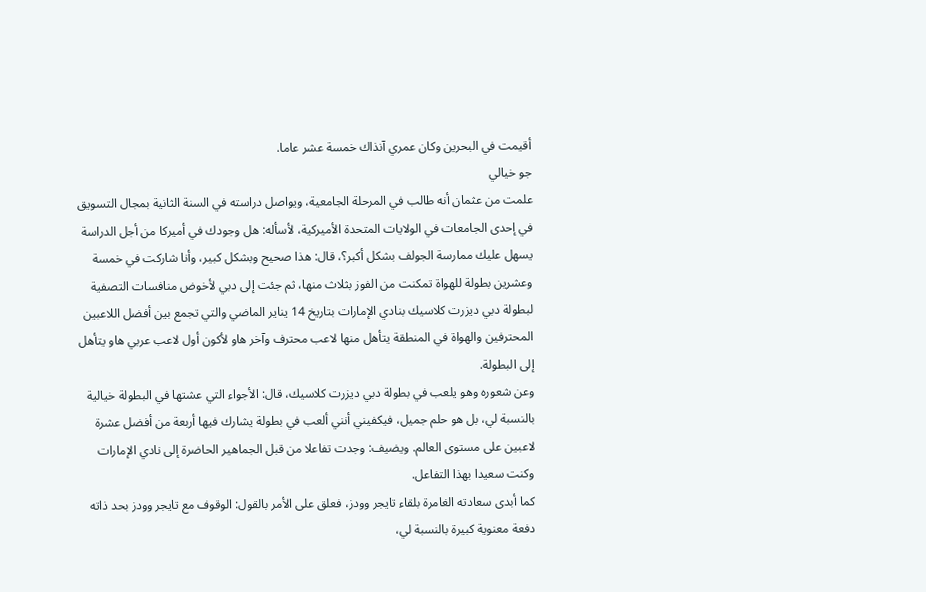أقيمت في البحرين وكان عمري آنذاك خمسة عشر عاما.
جو خيالي
علمت من عثمان أنه طالب في المرحلة الجامعية، ويواصل دراسته في السنة الثانية بمجال التسويق في إحدى الجامعات في الولايات المتحدة الأميركية، لأسأله: هل وجودك في أميركا من أجل الدراسة يسهل عليك ممارسة الجولف بشكل أكبر؟، قال: هذا صحيح وبشكل كبير، وأنا شاركت في خمسة وعشرين بطولة للهواة تمكنت من الفوز بثلاث منها، ثم جئت إلى دبي لأخوض منافسات التصفية لبطولة دبي ديزرت كلاسيك بنادي الإمارات بتاريخ 14 يناير الماضي والتي تجمع بين أفضل اللاعبين المحترفين والهواة في المنطقة يتأهل منها لاعب محترف وآخر هاو لأكون أول لاعب عربي هاو يتأهل إلى البطولة.
وعن شعوره وهو يلعب في بطولة دبي ديزرت كلاسيك، قال: الأجواء التي عشتها في البطولة خيالية بالنسبة لي، بل هو حلم جميل، فيكفيني أنني ألعب في بطولة يشارك فيها أربعة من أفضل عشرة لاعبين على مستوى العالم. ويضيف: وجدت تفاعلا من قبل الجماهير الحاضرة إلى نادي الإمارات وكنت سعيدا بهذا التفاعل.
كما أبدى سعادته الغامرة بلقاء تايجر وودز، فعلق على الأمر بالقول: الوقوف مع تايجر وودز بحد ذاته دفعة معنوية كبيرة بالنسبة لي،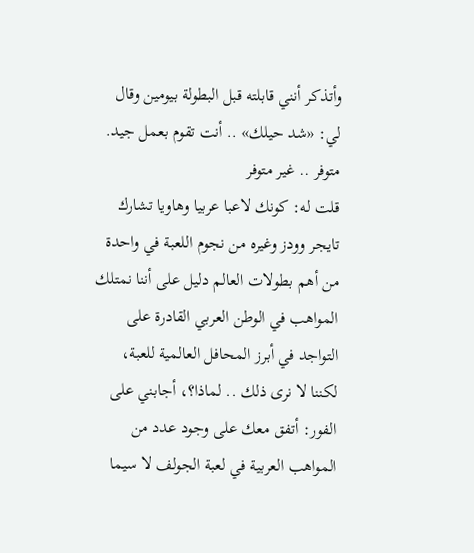وأتذكر أنني قابلته قبل البطولة بيومين وقال لي: «شد حيلك» .. أنت تقوم بعمل جيد.
متوفر .. غير متوفر
قلت له: كونك لاعبا عربيا وهاويا تشارك تايجر وودز وغيره من نجوم اللعبة في واحدة من أهم بطولات العالم دليل على أننا نمتلك المواهب في الوطن العربي القادرة على التواجد في أبرز المحافل العالمية للعبة، لكننا لا نرى ذلك .. لماذا؟، أجابني على الفور: أتفق معك على وجود عدد من المواهب العربية في لعبة الجولف لا سيما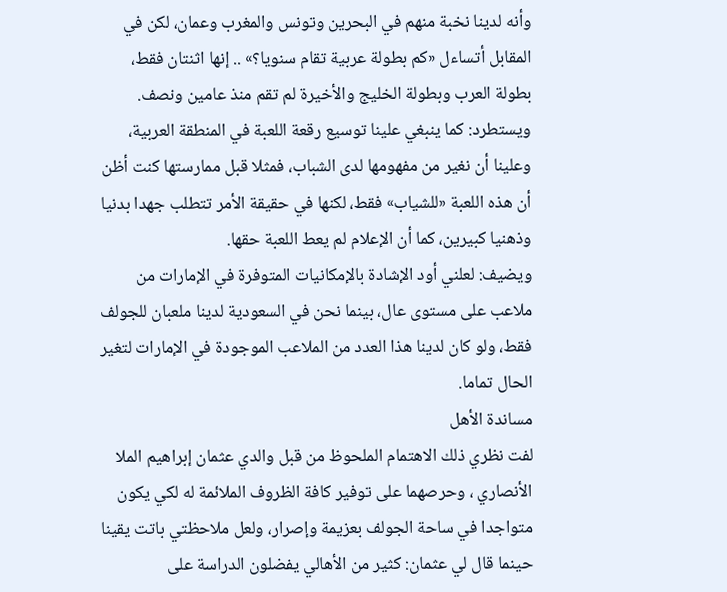وأنه لدينا نخبة منهم في البحرين وتونس والمغرب وعمان، لكن في المقابل أتساءل «كم بطولة عربية تقام سنويا؟» .. إنها اثنتان فقط، بطولة العرب وبطولة الخليج والأخيرة لم تقم منذ عامين ونصف.
ويستطرد: كما ينبغي علينا توسيع رقعة اللعبة في المنطقة العربية، وعلينا أن نغير من مفهومها لدى الشباب، فمثلا قبل ممارستها كنت أظن أن هذه اللعبة «للشياب» فقط، لكنها في حقيقة الأمر تتطلب جهدا بدنيا وذهنيا كبيرين، كما أن الإعلام لم يعط اللعبة حقها.
ويضيف: لعلني أود الإشادة بالإمكانيات المتوفرة في الإمارات من ملاعب على مستوى عال، بينما نحن في السعودية لدينا ملعبان للجولف فقط، ولو كان لدينا هذا العدد من الملاعب الموجودة في الإمارات لتغير الحال تماما.
مساندة الأهل
لفت نظري ذلك الاهتمام الملحوظ من قبل والدي عثمان إبراهيم الملا الأنصاري ، وحرصهما على توفير كافة الظروف الملائمة له لكي يكون متواجدا في ساحة الجولف بعزيمة وإصرار، ولعل ملاحظتي باتت يقينا حينما قال لي عثمان: كثير من الأهالي يفضلون الدراسة على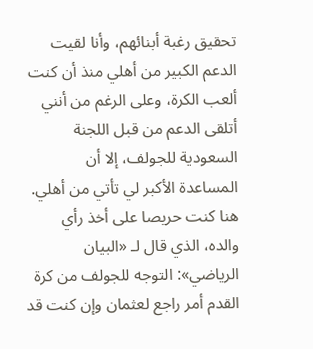تحقيق رغبة أبنائهم، وأنا لقيت الدعم الكبير من أهلي منذ أن كنت ألعب الكرة، وعلى الرغم من أنني أتلقى الدعم من قبل اللجنة السعودية للجولف، إلا أن المساعدة الأكبر لي تأتي من أهلي.
هنا كنت حريصا على أخذ رأي والده، الذي قال لـ «البيان الرياضي»: التوجه للجولف من كرة القدم أمر راجع لعثمان وإن كنت قد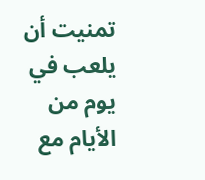تمنيت أن يلعب في يوم من الأيام مع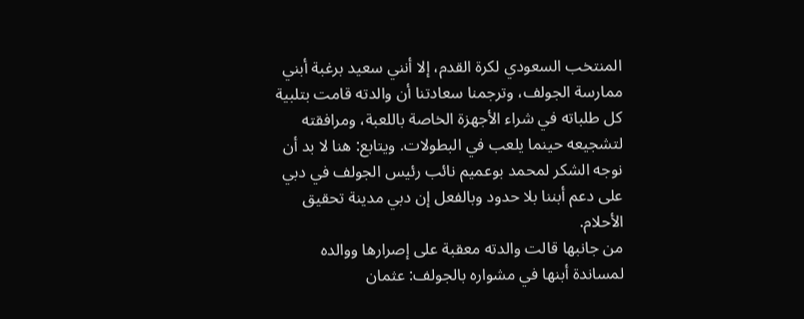المنتخب السعودي لكرة القدم، إلا أنني سعيد برغبة أبني ممارسة الجولف، وترجمنا سعادتنا أن والدته قامت بتلبية كل طلباته في شراء الأجهزة الخاصة باللعبة، ومرافقته لتشجيعه حينما يلعب في البطولات. ويتابع: هنا لا بد أن نوجه الشكر لمحمد بوعميم نائب رئيس الجولف في دبي على دعم أبننا بلا حدود وبالفعل إن دبي مدينة تحقيق الأحلام.
من جانبها قالت والدته معقبة على إصرارها ووالده لمساندة أبنها في مشواره بالجولف: عثمان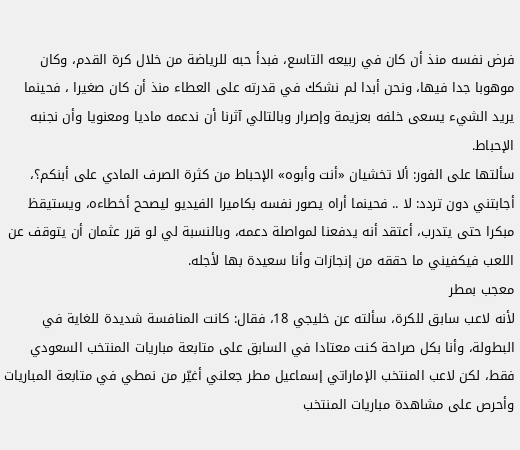فرض نفسه منذ أن كان في ربيعه التاسع، فبدأ حبه للرياضة من خلال كرة القدم، وكان موهوبا جدا فيها، ونحن أبدا لم نشكك في قدرته على العطاء منذ أن كان صغيرا ، فحينما يريد الشيء يسعى خلفه بعزيمة وإصرار وبالتالي آثرنا أن ندعمه ماديا ومعنويا وأن نجنبه الإحباط.
سألتها على الفور: ألا تخشيان «أنت وأبوه» الإحباط من كثرة الصرف المادي على أبنكم؟، أجابتني دون تردد: لا .. فحينما أراه يصور نفسه بكاميرا الفيديو ليصحح أخطاءه، ويستيقظ مبكرا حتى يتدرب، أعتقد أنه يدفعنا لمواصلة دعمه، وبالنسبة لي لو قرر عثمان أن يتوقف عن اللعب فيكفيني ما حققه من إنجازات وأنا سعيدة بها لأجله.
معجب بمطر
لأنه لاعب سابق للكرة، سألته عن خليجي 18، فقال: كانت المنافسة شديدة للغاية في البطولة، وأنا بكل صراحة كنت معتادا في السابق على متابعة مباريات المنتخب السعودي فقط، لكن لاعب المنتخب الإماراتي إسماعيل مطر جعلني أغيّر من نمطي في متابعة المباريات وأحرص على مشاهدة مباريات المنتخب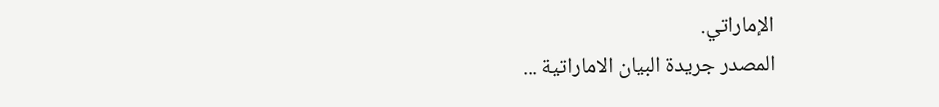الإماراتي.
المصدر جريدة البيان الاماراتية ...